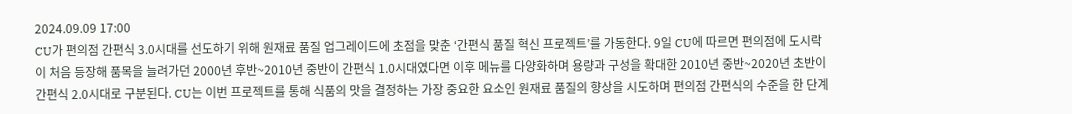2024.09.09 17:00
CU가 편의점 간편식 3.0시대를 선도하기 위해 원재료 품질 업그레이드에 초점을 맞춘 ‘간편식 품질 혁신 프로젝트’를 가동한다. 9일 CU에 따르면 편의점에 도시락이 처음 등장해 품목을 늘려가던 2000년 후반~2010년 중반이 간편식 1.0시대였다면 이후 메뉴를 다양화하며 용량과 구성을 확대한 2010년 중반~2020년 초반이 간편식 2.0시대로 구분된다. CU는 이번 프로젝트를 통해 식품의 맛을 결정하는 가장 중요한 요소인 원재료 품질의 향상을 시도하며 편의점 간편식의 수준을 한 단계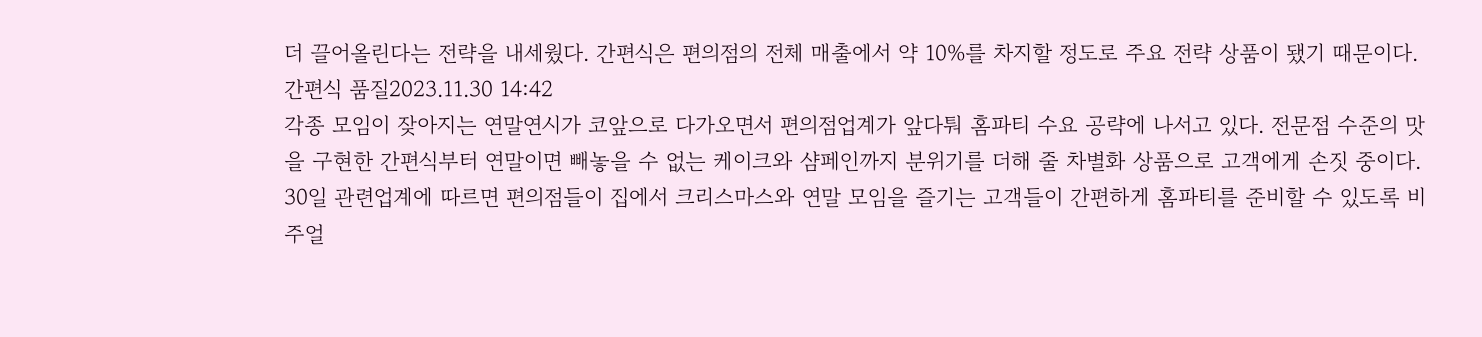더 끌어올린다는 전략을 내세웠다. 간편식은 편의점의 전체 매출에서 약 10%를 차지할 정도로 주요 전략 상품이 됐기 때문이다. 간편식 품질2023.11.30 14:42
각종 모임이 잦아지는 연말연시가 코앞으로 다가오면서 편의점업계가 앞다퉈 홈파티 수요 공략에 나서고 있다. 전문점 수준의 맛을 구현한 간편식부터 연말이면 빼놓을 수 없는 케이크와 샴페인까지 분위기를 더해 줄 차별화 상품으로 고객에게 손짓 중이다. 30일 관련업계에 따르면 편의점들이 집에서 크리스마스와 연말 모임을 즐기는 고객들이 간편하게 홈파티를 준비할 수 있도록 비주얼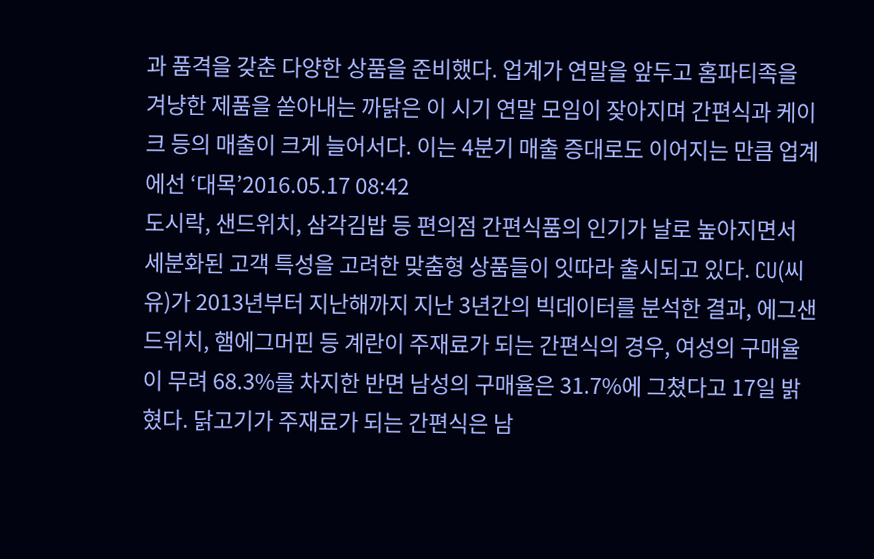과 품격을 갖춘 다양한 상품을 준비했다. 업계가 연말을 앞두고 홈파티족을 겨냥한 제품을 쏟아내는 까닭은 이 시기 연말 모임이 잦아지며 간편식과 케이크 등의 매출이 크게 늘어서다. 이는 4분기 매출 증대로도 이어지는 만큼 업계에선 ‘대목’2016.05.17 08:42
도시락, 샌드위치, 삼각김밥 등 편의점 간편식품의 인기가 날로 높아지면서 세분화된 고객 특성을 고려한 맞춤형 상품들이 잇따라 출시되고 있다. CU(씨유)가 2013년부터 지난해까지 지난 3년간의 빅데이터를 분석한 결과, 에그샌드위치, 햄에그머핀 등 계란이 주재료가 되는 간편식의 경우, 여성의 구매율이 무려 68.3%를 차지한 반면 남성의 구매율은 31.7%에 그쳤다고 17일 밝혔다. 닭고기가 주재료가 되는 간편식은 남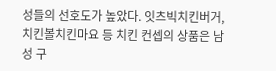성들의 선호도가 높았다. 잇츠빅치킨버거, 치킨볼치킨마요 등 치킨 컨셉의 상품은 남성 구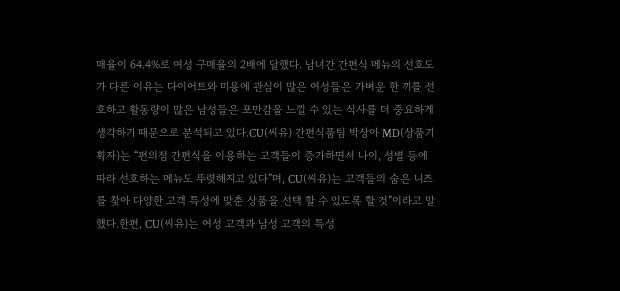매율이 64.4%로 여성 구매율의 2배에 달했다. 남녀간 간편식 메뉴의 선호도가 다른 이유는 다이어트와 미용에 관심이 많은 여성들은 가벼운 한 끼를 선호하고 활동량이 많은 남성들은 포만감을 느낄 수 있는 식사를 더 중요하게 생각하기 때문으로 분석되고 있다.CU(씨유) 간편식품팀 박상아 MD(상품기획자)는 “편의점 간편식을 이용하는 고객들이 증가하면서 나이, 성별 등에 따라 선호하는 메뉴도 뚜렷해지고 있다”며, CU(씨유)는 고객들의 숨은 니즈를 찾아 다양한 고객 특성에 맞춘 상품을 선택 할 수 있도록 할 것”이라고 말했다.한편, CU(씨유)는 여성 고객과 남성 고객의 특성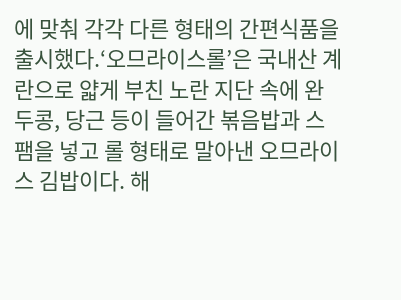에 맞춰 각각 다른 형태의 간편식품을 출시했다.‘오므라이스롤’은 국내산 계란으로 얇게 부친 노란 지단 속에 완두콩, 당근 등이 들어간 볶음밥과 스팸을 넣고 롤 형태로 말아낸 오므라이스 김밥이다. 해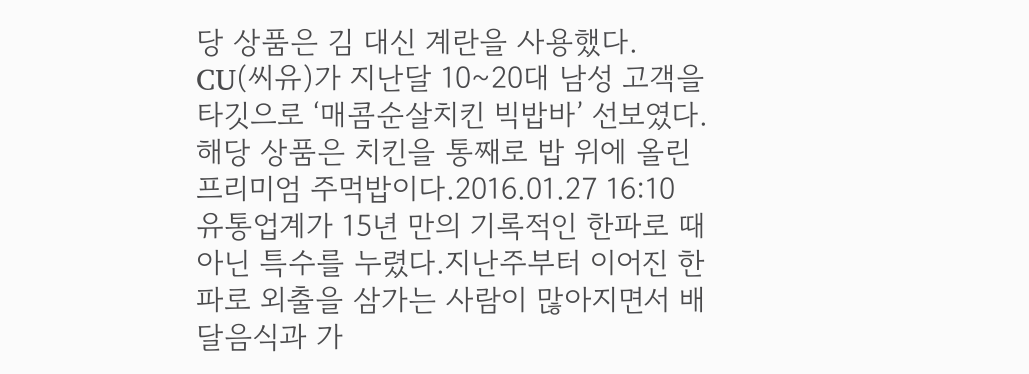당 상품은 김 대신 계란을 사용했다. CU(씨유)가 지난달 10~20대 남성 고객을 타깃으로 ‘매콤순살치킨 빅밥바’ 선보였다. 해당 상품은 치킨을 통째로 밥 위에 올린 프리미엄 주먹밥이다.2016.01.27 16:10
유통업계가 15년 만의 기록적인 한파로 때 아닌 특수를 누렸다.지난주부터 이어진 한파로 외출을 삼가는 사람이 많아지면서 배달음식과 가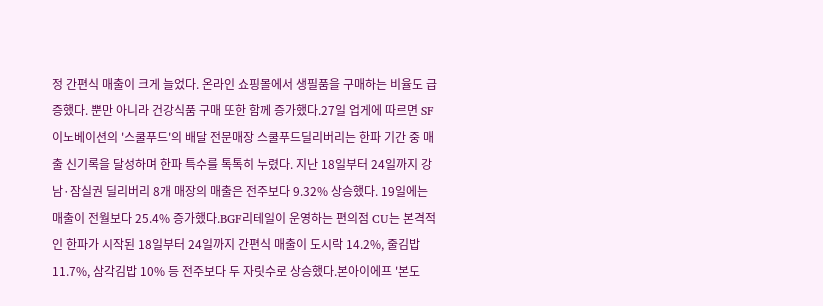정 간편식 매출이 크게 늘었다. 온라인 쇼핑몰에서 생필품을 구매하는 비율도 급증했다. 뿐만 아니라 건강식품 구매 또한 함께 증가했다.27일 업게에 따르면 SF이노베이션의 '스쿨푸드'의 배달 전문매장 스쿨푸드딜리버리는 한파 기간 중 매출 신기록을 달성하며 한파 특수를 톡톡히 누렸다. 지난 18일부터 24일까지 강남·잠실권 딜리버리 8개 매장의 매출은 전주보다 9.32% 상승했다. 19일에는 매출이 전월보다 25.4% 증가했다.BGF리테일이 운영하는 편의점 CU는 본격적인 한파가 시작된 18일부터 24일까지 간편식 매출이 도시락 14.2%, 줄김밥 11.7%, 삼각김밥 10% 등 전주보다 두 자릿수로 상승했다.본아이에프 '본도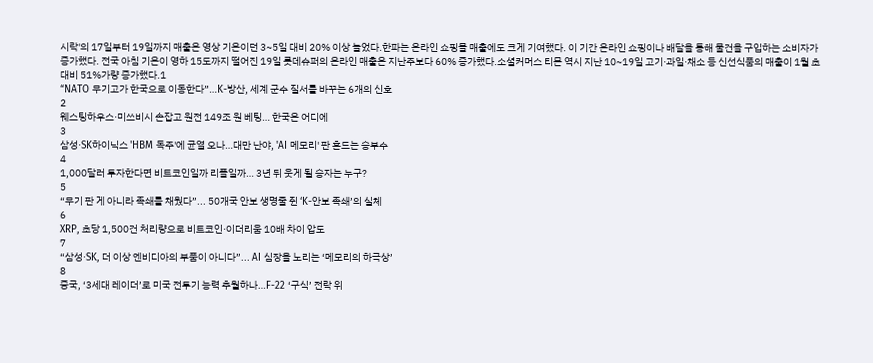시락'의 17일부터 19일까지 매출은 영상 기온이던 3~5일 대비 20% 이상 늘었다.한파는 온라인 쇼핑몰 매출에도 크게 기여했다. 이 기간 온라인 쇼핑이나 배달을 통해 물건을 구입하는 소비자가 증가했다. 전국 아침 기온이 영하 15도까지 떨어진 19일 롯데슈퍼의 온라인 매출은 지난주보다 60% 증가했다.소셜커머스 티몬 역시 지난 10~19일 고기·과일·채소 등 신선식품의 매출이 1월 초 대비 51%가량 증가했다.1
“NATO 무기고가 한국으로 이동한다”…K-방산, 세계 군수 질서를 바꾸는 6개의 신호
2
웨스팅하우스·미쓰비시 손잡고 원전 149조 원 베팅… 한국은 어디에
3
삼성·SK하이닉스 'HBM 독주'에 균열 오나…대만 난야, 'AI 메모리' 판 흔드는 승부수
4
1,000달러 투자한다면 비트코인일까 리플일까… 3년 뒤 웃게 될 승자는 누구?
5
“무기 판 게 아니라 족쇄를 채웠다”... 50개국 안보 생명줄 쥔 ‘K-안보 족쇄’의 실체
6
XRP, 초당 1,500건 처리량으로 비트코인·이더리움 10배 차이 압도
7
“삼성·SK, 더 이상 엔비디아의 부품이 아니다”... AI 심장을 노리는 ‘메모리의 하극상’
8
중국, ‘3세대 레이더’로 미국 전투기 능력 추월하나…F-22 ‘구식’ 전락 위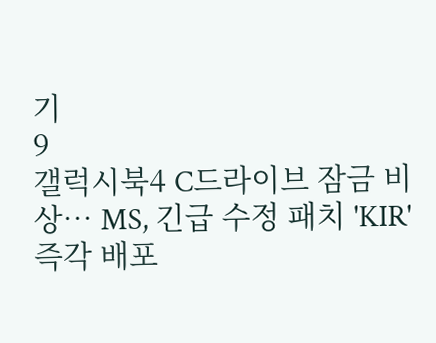기
9
갤럭시북4 C드라이브 잠금 비상… MS, 긴급 수정 패치 'KIR' 즉각 배포